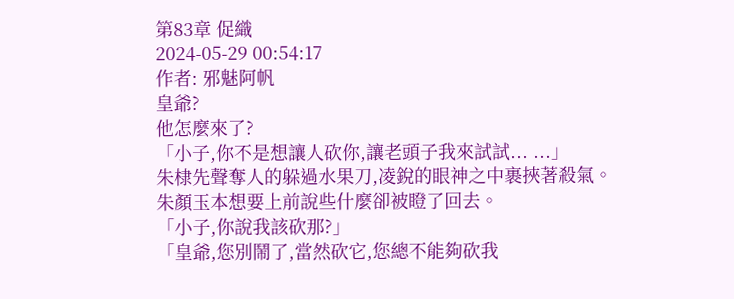第83章 促織
2024-05-29 00:54:17
作者: 邪魅阿帆
皇爺?
他怎麼來了?
「小子,你不是想讓人砍你,讓老頭子我來試試... ...」
朱棣先聲奪人的躲過水果刀,凌銳的眼神之中裹挾著殺氣。
朱顏玉本想要上前說些什麼卻被瞪了回去。
「小子,你說我該砍那?」
「皇爺,您別鬧了,當然砍它,您總不能夠砍我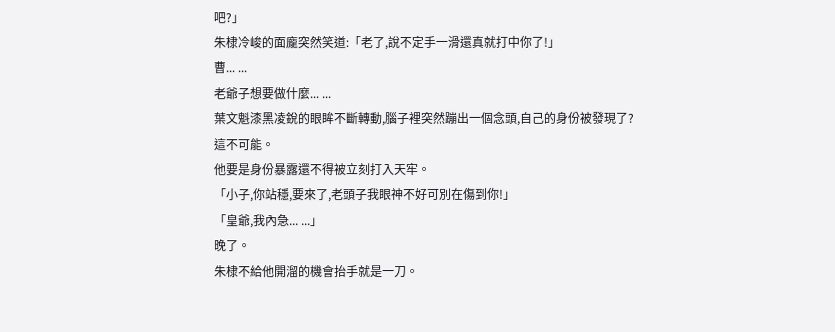吧?」
朱棣冷峻的面龐突然笑道:「老了,說不定手一滑還真就打中你了!」
曹... ...
老爺子想要做什麼... ...
葉文魁漆黑凌銳的眼眸不斷轉動,腦子裡突然蹦出一個念頭,自己的身份被發現了?
這不可能。
他要是身份暴露還不得被立刻打入天牢。
「小子,你站穩,要來了,老頭子我眼神不好可別在傷到你!」
「皇爺,我內急... ...」
晚了。
朱棣不給他開溜的機會抬手就是一刀。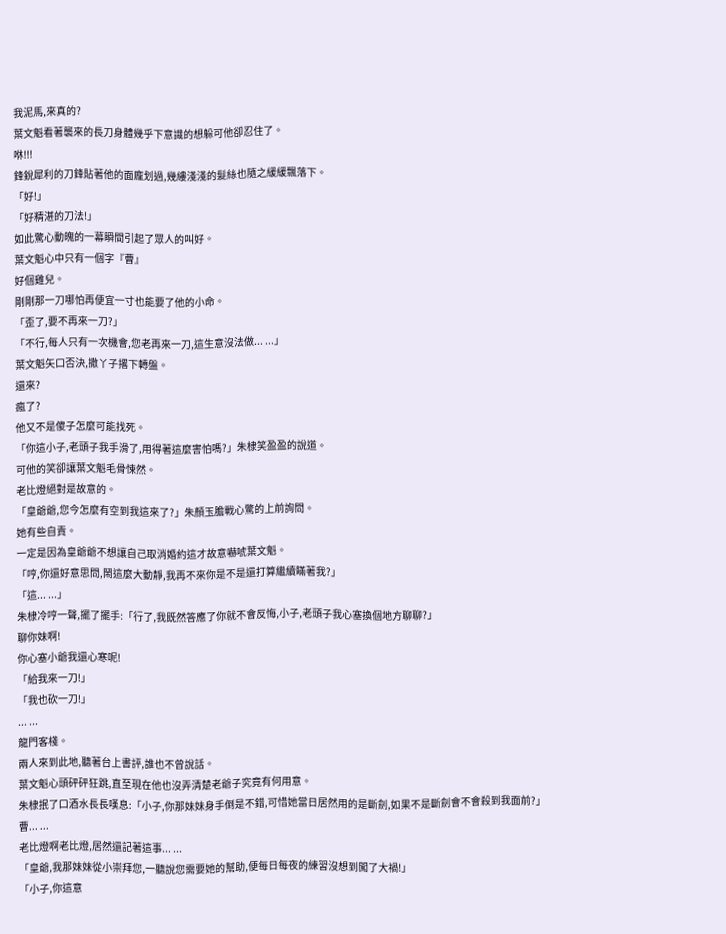我泥馬,來真的?
葉文魁看著襲來的長刀身體幾乎下意識的想躲可他卻忍住了。
咻!!!
鋒銳犀利的刀鋒貼著他的面龐划過,幾縷淺淺的髮絲也隨之緩緩飄落下。
「好!」
「好精湛的刀法!」
如此驚心動魄的一幕瞬間引起了眾人的叫好。
葉文魁心中只有一個字『曹』
好個雞兒。
剛剛那一刀哪怕再便宜一寸也能要了他的小命。
「歪了,要不再來一刀?」
「不行,每人只有一次機會,您老再來一刀,這生意沒法做... ...」
葉文魁矢口否決,撒丫子撂下轉盤。
還來?
瘋了?
他又不是傻子怎麼可能找死。
「你這小子,老頭子我手滑了,用得著這麼害怕嗎?」朱棣笑盈盈的說道。
可他的笑卻讓葉文魁毛骨悚然。
老比燈絕對是故意的。
「皇爺爺,您今怎麼有空到我這來了?」朱顏玉膽戰心驚的上前詢問。
她有些自責。
一定是因為皇爺爺不想讓自己取消婚約這才故意嚇唬葉文魁。
「哼,你還好意思問,鬧這麼大動靜,我再不來你是不是還打算繼續瞞著我?」
「這... ...」
朱棣冷哼一聲,擺了擺手:「行了,我既然答應了你就不會反悔,小子,老頭子我心塞換個地方聊聊?」
聊你妹啊!
你心塞小爺我還心寒呢!
「給我來一刀!」
「我也砍一刀!」
... ...
龍門客棧。
兩人來到此地,聽著台上書評,誰也不曾說話。
葉文魁心頭砰砰狂跳,直至現在他也沒弄清楚老爺子究竟有何用意。
朱棣抿了口酒水長長嘆息:「小子,你那妹妹身手倒是不錯,可惜她當日居然用的是斷劍,如果不是斷劍會不會殺到我面前?」
曹... ...
老比燈啊老比燈,居然還記著這事... ...
「皇爺,我那妹妹從小崇拜您,一聽說您需要她的幫助,便每日每夜的練習沒想到闖了大禍!」
「小子,你這意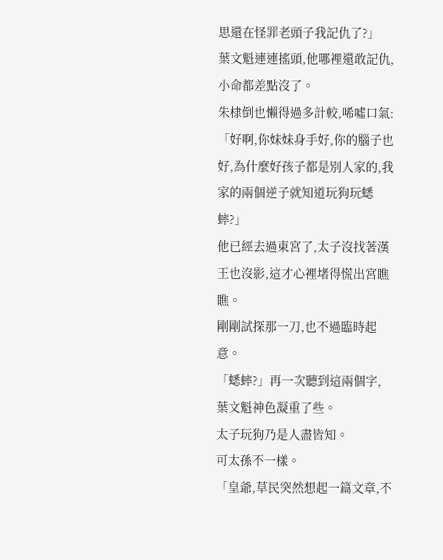思還在怪罪老頭子我記仇了?」
葉文魁連連搖頭,他哪裡還敢記仇,小命都差點沒了。
朱棣倒也懶得過多計較,唏噓口氣:「好啊,你妹妹身手好,你的腦子也好,為什麼好孩子都是別人家的,我家的兩個逆子就知道玩狗玩蟋蟀?」
他已經去過東宮了,太子沒找著漢王也沒影,這才心裡堵得慌出宮瞧瞧。
剛剛試探那一刀,也不過臨時起意。
「蟋蟀?」再一次聽到這兩個字,葉文魁神色凝重了些。
太子玩狗乃是人盡皆知。
可太孫不一樣。
「皇爺,草民突然想起一篇文章,不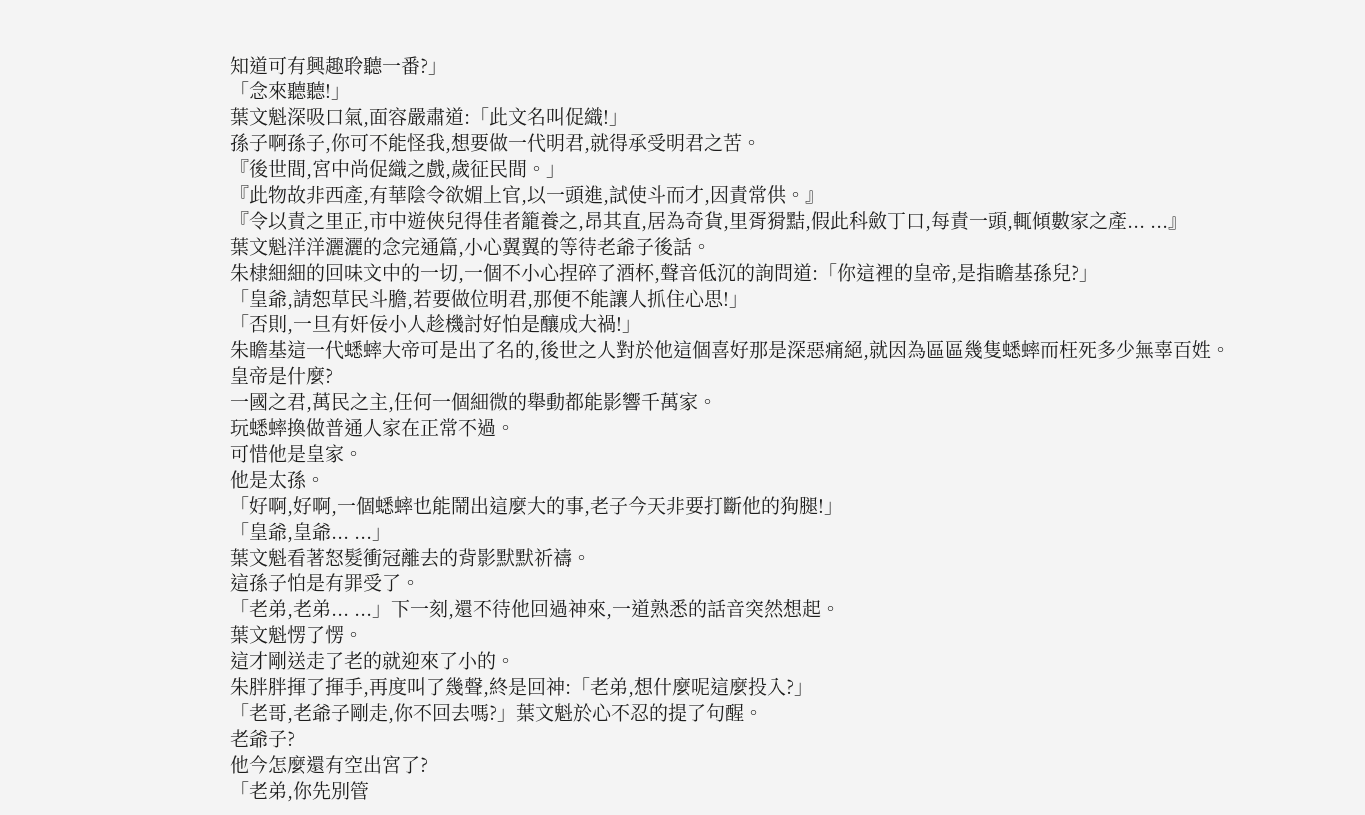知道可有興趣聆聽一番?」
「念來聽聽!」
葉文魁深吸口氣,面容嚴肅道:「此文名叫促織!」
孫子啊孫子,你可不能怪我,想要做一代明君,就得承受明君之苦。
『後世間,宮中尚促織之戲,歲征民間。」
『此物故非西產,有華陰令欲媚上官,以一頭進,試使斗而才,因責常供。』
『令以責之里正,市中遊俠兒得佳者籠養之,昂其直,居為奇貨,里胥猾黠,假此科斂丁口,每責一頭,輒傾數家之產... ...』
葉文魁洋洋灑灑的念完通篇,小心翼翼的等待老爺子後話。
朱棣細細的回味文中的一切,一個不小心捏碎了酒杯,聲音低沉的詢問道:「你這裡的皇帝,是指瞻基孫兒?」
「皇爺,請恕草民斗膽,若要做位明君,那便不能讓人抓住心思!」
「否則,一旦有奸佞小人趁機討好怕是釀成大禍!」
朱瞻基這一代蟋蟀大帝可是出了名的,後世之人對於他這個喜好那是深惡痛絕,就因為區區幾隻蟋蟀而枉死多少無辜百姓。
皇帝是什麼?
一國之君,萬民之主,任何一個細微的舉動都能影響千萬家。
玩蟋蟀換做普通人家在正常不過。
可惜他是皇家。
他是太孫。
「好啊,好啊,一個蟋蟀也能鬧出這麼大的事,老子今天非要打斷他的狗腿!」
「皇爺,皇爺... ...」
葉文魁看著怒髮衝冠離去的背影默默祈禱。
這孫子怕是有罪受了。
「老弟,老弟... ...」下一刻,還不待他回過神來,一道熟悉的話音突然想起。
葉文魁愣了愣。
這才剛送走了老的就迎來了小的。
朱胖胖揮了揮手,再度叫了幾聲,終是回神:「老弟,想什麼呢這麼投入?」
「老哥,老爺子剛走,你不回去嗎?」葉文魁於心不忍的提了句醒。
老爺子?
他今怎麼還有空出宮了?
「老弟,你先別管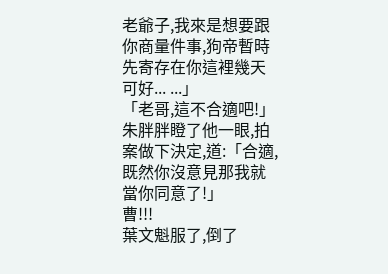老爺子,我來是想要跟你商量件事,狗帝暫時先寄存在你這裡幾天可好... ...」
「老哥,這不合適吧!」
朱胖胖瞪了他一眼,拍案做下決定,道:「合適,既然你沒意見那我就當你同意了!」
曹!!!
葉文魁服了,倒了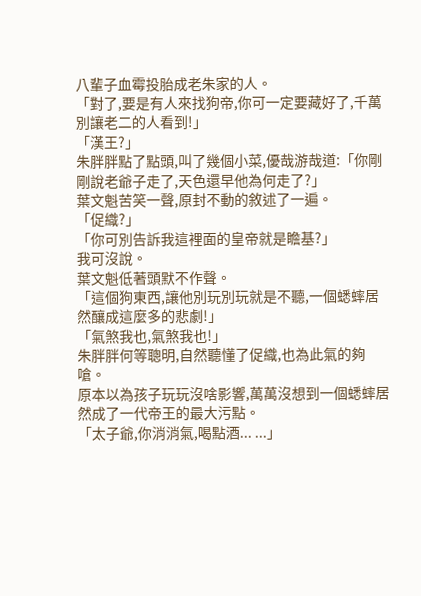八輩子血霉投胎成老朱家的人。
「對了,要是有人來找狗帝,你可一定要藏好了,千萬別讓老二的人看到!」
「漢王?」
朱胖胖點了點頭,叫了幾個小菜,優哉游哉道:「你剛剛說老爺子走了,天色還早他為何走了?」
葉文魁苦笑一聲,原封不動的敘述了一遍。
「促織?」
「你可別告訴我這裡面的皇帝就是瞻基?」
我可沒說。
葉文魁低著頭默不作聲。
「這個狗東西,讓他別玩別玩就是不聽,一個蟋蟀居然釀成這麼多的悲劇!」
「氣煞我也,氣煞我也!」
朱胖胖何等聰明,自然聽懂了促織,也為此氣的夠嗆。
原本以為孩子玩玩沒啥影響,萬萬沒想到一個蟋蟀居然成了一代帝王的最大污點。
「太子爺,你消消氣,喝點酒... ...」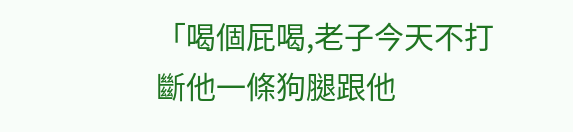「喝個屁喝,老子今天不打斷他一條狗腿跟他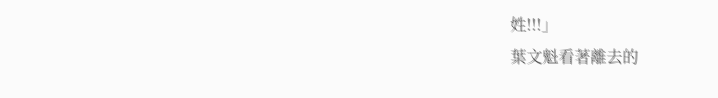姓!!!」
葉文魁看著離去的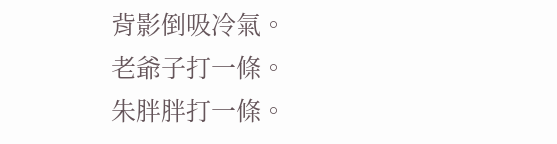背影倒吸冷氣。
老爺子打一條。
朱胖胖打一條。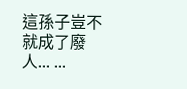這孫子豈不就成了廢人... ...